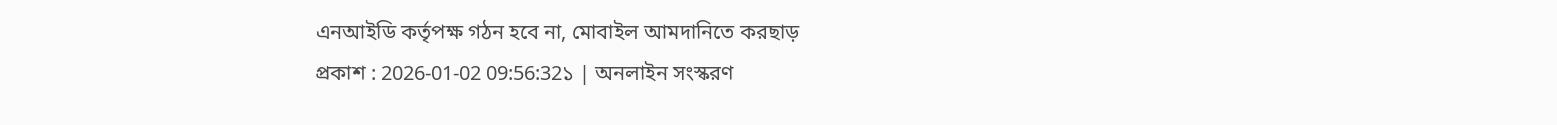এনআইডি কর্তৃপক্ষ গঠন হবে না, মোবাইল আমদানিতে করছাড়
প্রকাশ : 2026-01-02 09:56:32১ | অনলাইন সংস্করণ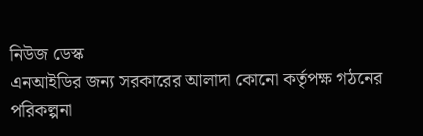নিউজ ডেস্ক
এনআইডির জন্য সরকারের আলাদা কোনো কর্তৃপক্ষ গঠনের পরিকল্পনা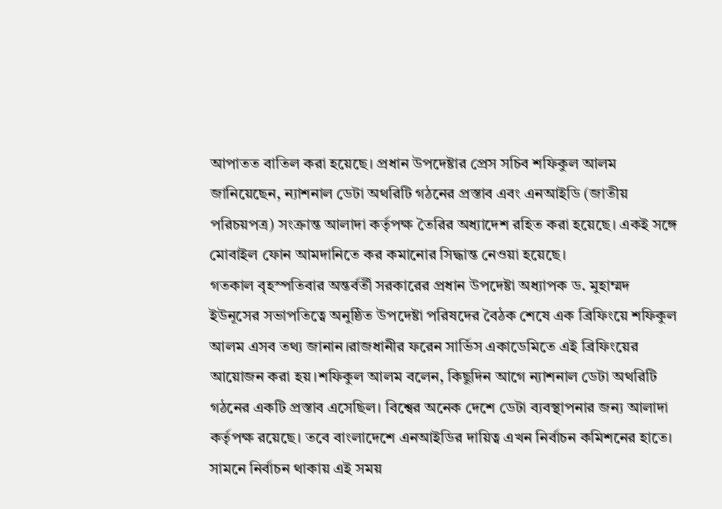আপাতত বাতিল করা হয়েছে। প্রধান উপদেষ্টার প্রেস সচিব শফিকুল আলম জানিয়েছেন, ন্যাশনাল ডেটা অথরিটি গঠনের প্রস্তাব এবং এনআইডি (জাতীয় পরিচয়পত্র) সংক্রান্ত আলাদা কর্তৃপক্ষ তৈরির অধ্যাদেশ রহিত করা হয়েছে। একই সঙ্গে মোবাইল ফোন আমদানিতে কর কমানোর সিদ্ধান্ত নেওয়া হয়েছে।
গতকাল বৃহস্পতিবার অন্তর্বর্তী সরকারের প্রধান উপদেষ্টা অধ্যাপক ড. মুহাম্মদ ইউনূসের সভাপতিত্বে অনুষ্ঠিত উপদেষ্টা পরিষদের বৈঠক শেষে এক ব্রিফিংয়ে শফিকুল আলম এসব তথ্য জানান।রাজধানীর ফরেন সার্ভিস একাডেমিতে এই ব্রিফিংয়ের আয়োজন করা হয়।শফিকুল আলম বলেন, কিছুদিন আগে ন্যাশনাল ডেটা অথরিটি গঠনের একটি প্রস্তাব এসেছিল। বিশ্বের অনেক দেশে ডেটা ব্যবস্থাপনার জন্য আলাদা কর্তৃপক্ষ রয়েছে। তবে বাংলাদেশে এনআইডির দায়িত্ব এখন নির্বাচন কমিশনের হাতে।
সামনে নির্বাচন থাকায় এই সময়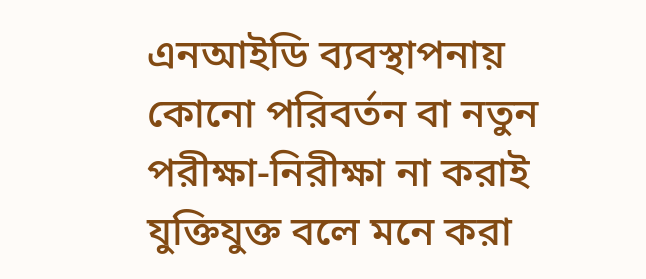এনআইডি ব্যবস্থাপনায় কোনো পরিবর্তন বা নতুন পরীক্ষা-নিরীক্ষা না করাই যুক্তিযুক্ত বলে মনে করা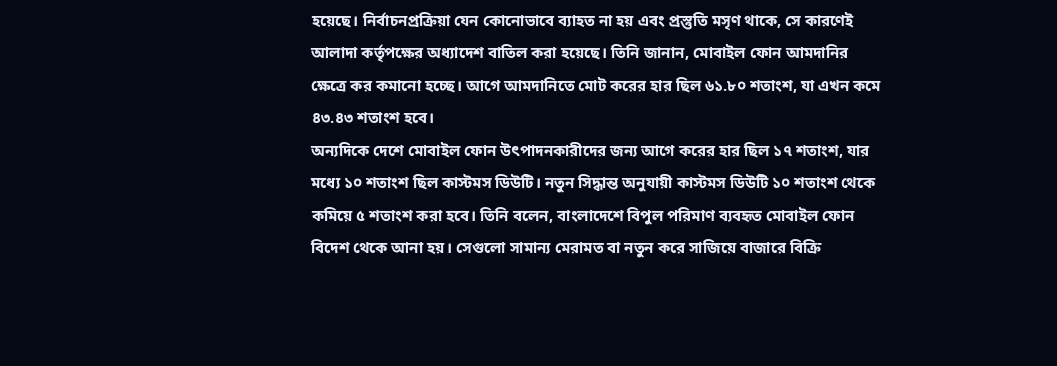হয়েছে। নির্বাচনপ্রক্রিয়া যেন কোনোভাবে ব্যাহত না হয় এবং প্রস্তুতি মসৃণ থাকে, সে কারণেই আলাদা কর্তৃপক্ষের অধ্যাদেশ বাতিল করা হয়েছে। তিনি জানান, মোবাইল ফোন আমদানির ক্ষেত্রে কর কমানো হচ্ছে। আগে আমদানিতে মোট করের হার ছিল ৬১.৮০ শতাংশ, যা এখন কমে ৪৩.৪৩ শতাংশ হবে।
অন্যদিকে দেশে মোবাইল ফোন উৎপাদনকারীদের জন্য আগে করের হার ছিল ১৭ শতাংশ, যার মধ্যে ১০ শতাংশ ছিল কাস্টমস ডিউটি। নতুন সিদ্ধান্ত অনুযায়ী কাস্টমস ডিউটি ১০ শতাংশ থেকে কমিয়ে ৫ শতাংশ করা হবে। তিনি বলেন, বাংলাদেশে বিপুল পরিমাণ ব্যবহৃত মোবাইল ফোন বিদেশ থেকে আনা হয়। সেগুলো সামান্য মেরামত বা নতুন করে সাজিয়ে বাজারে বিক্রি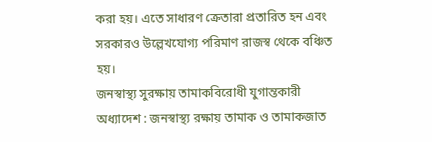করা হয়। এতে সাধারণ ক্রেতারা প্রতারিত হন এবং সরকারও উল্লেখযোগ্য পরিমাণ রাজস্ব থেকে বঞ্চিত হয়।
জনস্বাস্থ্য সুরক্ষায় তামাকবিরোধী যুগান্তকারী অধ্যাদেশ : জনস্বাস্থ্য রক্ষায় তামাক ও তামাকজাত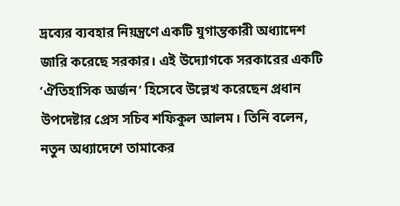দ্রব্যের ব্যবহার নিয়ন্ত্রণে একটি যুগান্তকারী অধ্যাদেশ জারি করেছে সরকার। এই উদ্যোগকে সরকারের একটি ‘ঐতিহাসিক অর্জন’ হিসেবে উল্লেখ করেছেন প্রধান উপদেষ্টার প্রেস সচিব শফিকুল আলম। তিনি বলেন, নতুন অধ্যাদেশে তামাকের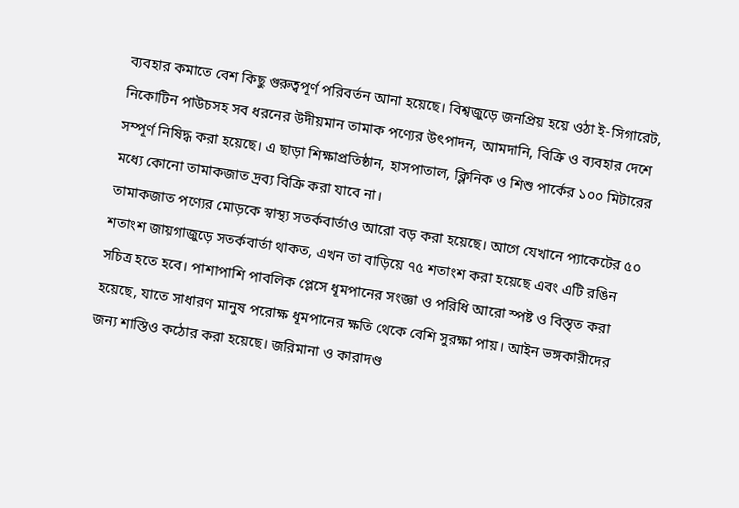ব্যবহার কমাতে বেশ কিছু গুরুত্বপূর্ণ পরিবর্তন আনা হয়েছে। বিশ্বজুড়ে জনপ্রিয় হয়ে ওঠা ই-সিগারেট, নিকোটিন পাউচসহ সব ধরনের উদীয়মান তামাক পণ্যের উৎপাদন, আমদানি, বিক্রি ও ব্যবহার দেশে সম্পূর্ণ নিষিদ্ধ করা হয়েছে। এ ছাড়া শিক্ষাপ্রতিষ্ঠান, হাসপাতাল, ক্লিনিক ও শিশু পার্কের ১০০ মিটারের মধ্যে কোনো তামাকজাত দ্রব্য বিক্রি করা যাবে না।
তামাকজাত পণ্যের মোড়কে স্বাস্থ্য সতর্কবার্তাও আরো বড় করা হয়েছে। আগে যেখানে প্যাকেটের ৫০ শতাংশ জায়গাজুড়ে সতর্কবার্তা থাকত, এখন তা বাড়িয়ে ৭৫ শতাংশ করা হয়েছে এবং এটি রঙিন সচিত্র হতে হবে। পাশাপাশি পাবলিক প্লেসে ধূমপানের সংজ্ঞা ও পরিধি আরো স্পষ্ট ও বিস্তৃত করা হয়েছে, যাতে সাধারণ মানুষ পরোক্ষ ধূমপানের ক্ষতি থেকে বেশি সুরক্ষা পায়। আইন ভঙ্গকারীদের জন্য শাস্তিও কঠোর করা হয়েছে। জরিমানা ও কারাদণ্ড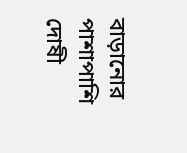বাড়ানোর পাশাপাশি দোষী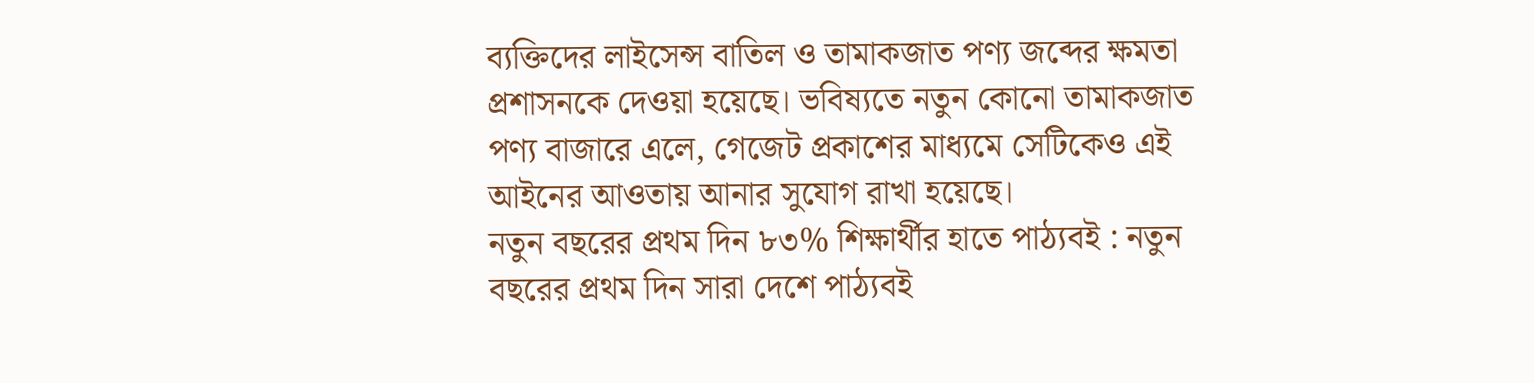ব্যক্তিদের লাইসেন্স বাতিল ও তামাকজাত পণ্য জব্দের ক্ষমতা প্রশাসনকে দেওয়া হয়েছে। ভবিষ্যতে নতুন কোনো তামাকজাত পণ্য বাজারে এলে, গেজেট প্রকাশের মাধ্যমে সেটিকেও এই আইনের আওতায় আনার সুযোগ রাখা হয়েছে।
নতুন বছরের প্রথম দিন ৮৩% শিক্ষার্থীর হাতে পাঠ্যবই : নতুন বছরের প্রথম দিন সারা দেশে পাঠ্যবই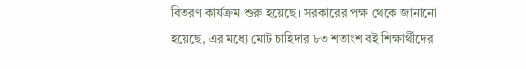বিতরণ কার্যক্রম শুরু হয়েছে। সরকারের পক্ষ থেকে জানানো হয়েছে, এর মধ্যে মোট চাহিদার ৮৩ শতাংশ বই শিক্ষার্থীদের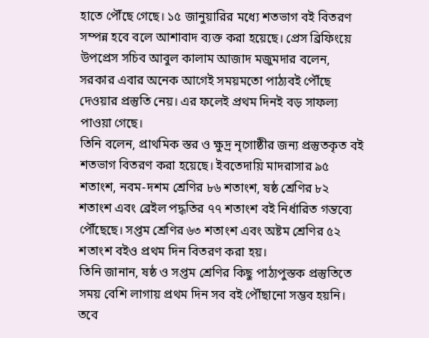হাতে পৌঁছে গেছে। ১৫ জানুয়ারির মধ্যে শতভাগ বই বিতরণ সম্পন্ন হবে বলে আশাবাদ ব্যক্ত করা হয়েছে। প্রেস ব্রিফিংয়ে উপপ্রেস সচিব আবুল কালাম আজাদ মজুমদার বলেন, সরকার এবার অনেক আগেই সময়মতো পাঠ্যবই পৌঁছে দেওয়ার প্রস্তুতি নেয়। এর ফলেই প্রথম দিনই বড় সাফল্য পাওয়া গেছে।
তিনি বলেন, প্রাথমিক স্তর ও ক্ষুদ্র নৃগোষ্ঠীর জন্য প্রস্তুতকৃত বই শতভাগ বিতরণ করা হয়েছে। ইবতেদায়ি মাদরাসার ৯৫ শতাংশ, নবম-দশম শ্রেণির ৮৬ শতাংশ, ষষ্ঠ শ্রেণির ৮২ শতাংশ এবং ব্রেইল পদ্ধতির ৭৭ শতাংশ বই নির্ধারিত গন্তব্যে পৌঁছেছে। সপ্তম শ্রেণির ৬৩ শতাংশ এবং অষ্টম শ্রেণির ৫২ শতাংশ বইও প্রথম দিন বিতরণ করা হয়।
তিনি জানান, ষষ্ঠ ও সপ্তম শ্রেণির কিছু পাঠ্যপুস্তক প্রস্তুতিতে সময় বেশি লাগায় প্রথম দিন সব বই পৌঁছানো সম্ভব হয়নি। তবে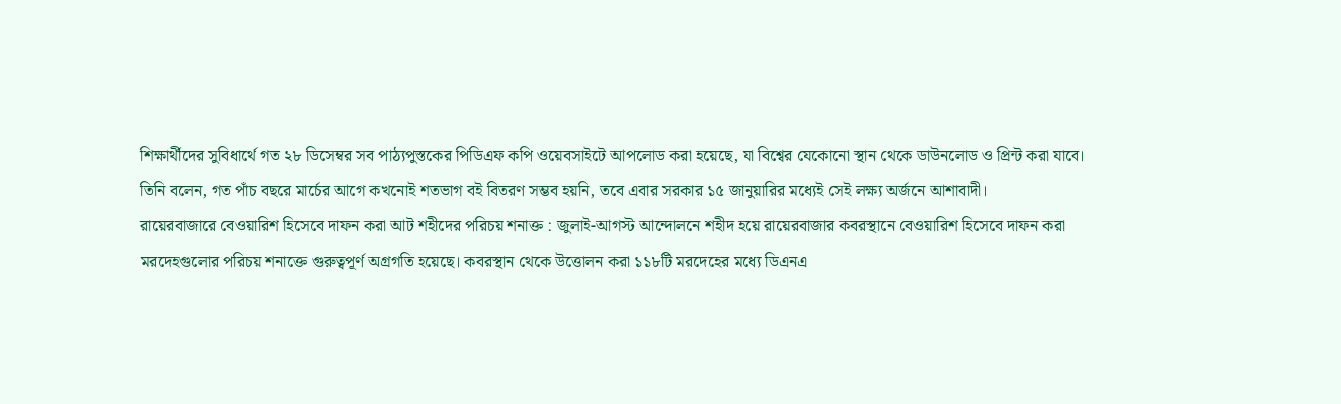শিক্ষার্থীদের সুবিধার্থে গত ২৮ ডিসেম্বর সব পাঠ্যপুস্তকের পিডিএফ কপি ওয়েবসাইটে আপলোড করা হয়েছে, যা বিশ্বের যেকোনো স্থান থেকে ডাউনলোড ও প্রিন্ট করা যাবে।
তিনি বলেন, গত পাঁচ বছরে মার্চের আগে কখনোই শতভাগ বই বিতরণ সম্ভব হয়নি, তবে এবার সরকার ১৫ জানুয়ারির মধ্যেই সেই লক্ষ্য অর্জনে আশাবাদী।
রায়েরবাজারে বেওয়ারিশ হিসেবে দাফন করা আট শহীদের পরিচয় শনাক্ত : জুলাই-আগস্ট আন্দোলনে শহীদ হয়ে রায়েরবাজার কবরস্থানে বেওয়ারিশ হিসেবে দাফন করা মরদেহগুলোর পরিচয় শনাক্তে গুরুত্বপূর্ণ অগ্রগতি হয়েছে। কবরস্থান থেকে উত্তোলন করা ১১৮টি মরদেহের মধ্যে ডিএনএ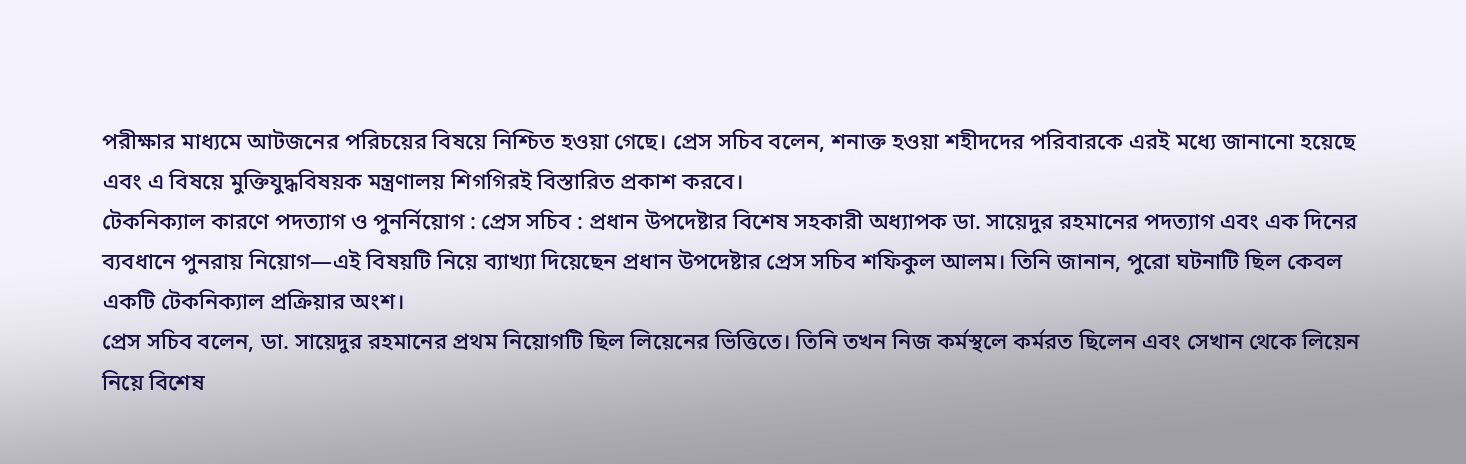পরীক্ষার মাধ্যমে আটজনের পরিচয়ের বিষয়ে নিশ্চিত হওয়া গেছে। প্রেস সচিব বলেন, শনাক্ত হওয়া শহীদদের পরিবারকে এরই মধ্যে জানানো হয়েছে এবং এ বিষয়ে মুক্তিযুদ্ধবিষয়ক মন্ত্রণালয় শিগগিরই বিস্তারিত প্রকাশ করবে।
টেকনিক্যাল কারণে পদত্যাগ ও পুনর্নিয়োগ : প্রেস সচিব : প্রধান উপদেষ্টার বিশেষ সহকারী অধ্যাপক ডা. সায়েদুর রহমানের পদত্যাগ এবং এক দিনের ব্যবধানে পুনরায় নিয়োগ—এই বিষয়টি নিয়ে ব্যাখ্যা দিয়েছেন প্রধান উপদেষ্টার প্রেস সচিব শফিকুল আলম। তিনি জানান, পুরো ঘটনাটি ছিল কেবল একটি টেকনিক্যাল প্রক্রিয়ার অংশ।
প্রেস সচিব বলেন, ডা. সায়েদুর রহমানের প্রথম নিয়োগটি ছিল লিয়েনের ভিত্তিতে। তিনি তখন নিজ কর্মস্থলে কর্মরত ছিলেন এবং সেখান থেকে লিয়েন নিয়ে বিশেষ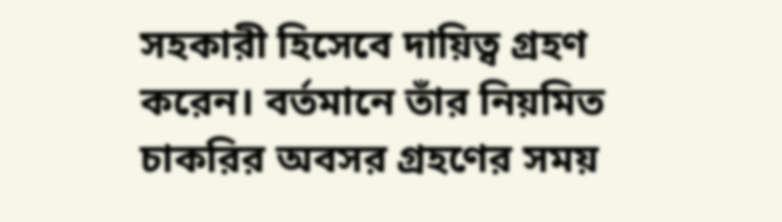সহকারী হিসেবে দায়িত্ব গ্রহণ করেন। বর্তমানে তাঁর নিয়মিত চাকরির অবসর গ্রহণের সময়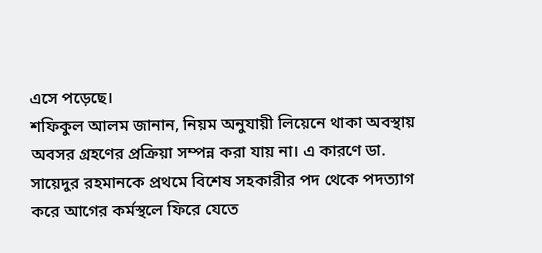এসে পড়েছে।
শফিকুল আলম জানান, নিয়ম অনুযায়ী লিয়েনে থাকা অবস্থায় অবসর গ্রহণের প্রক্রিয়া সম্পন্ন করা যায় না। এ কারণে ডা. সায়েদুর রহমানকে প্রথমে বিশেষ সহকারীর পদ থেকে পদত্যাগ করে আগের কর্মস্থলে ফিরে যেতে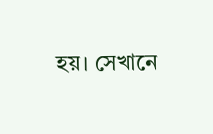হয়। সেখানে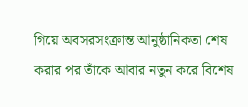গিয়ে অবসরসংক্রান্ত আনুষ্ঠানিকতা শেষ করার পর তাঁকে আবার নতুন করে বিশেষ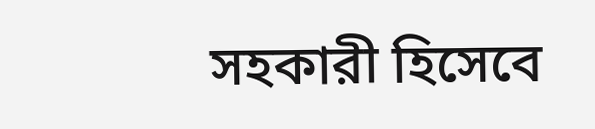সহকারী হিসেবে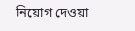নিয়োগ দেওয়া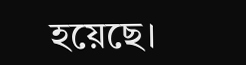হয়েছে।